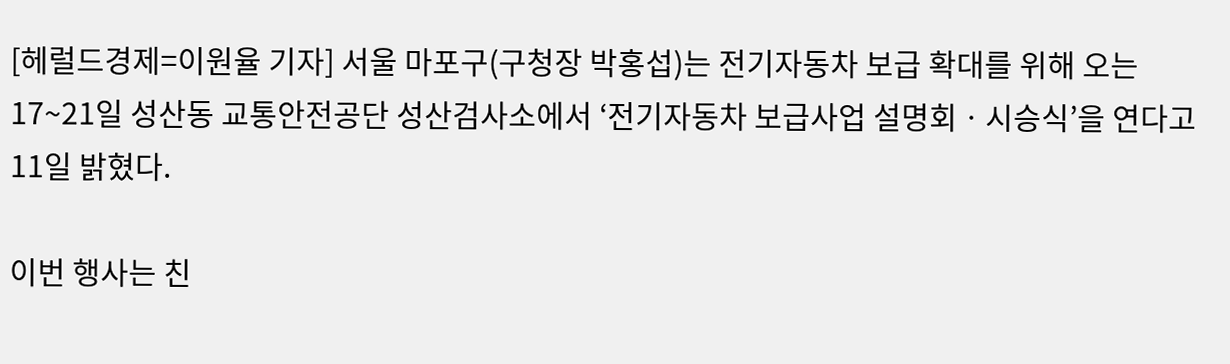[헤럴드경제=이원율 기자] 서울 마포구(구청장 박홍섭)는 전기자동차 보급 확대를 위해 오는 17~21일 성산동 교통안전공단 성산검사소에서 ‘전기자동차 보급사업 설명회ㆍ시승식’을 연다고 11일 밝혔다.

이번 행사는 친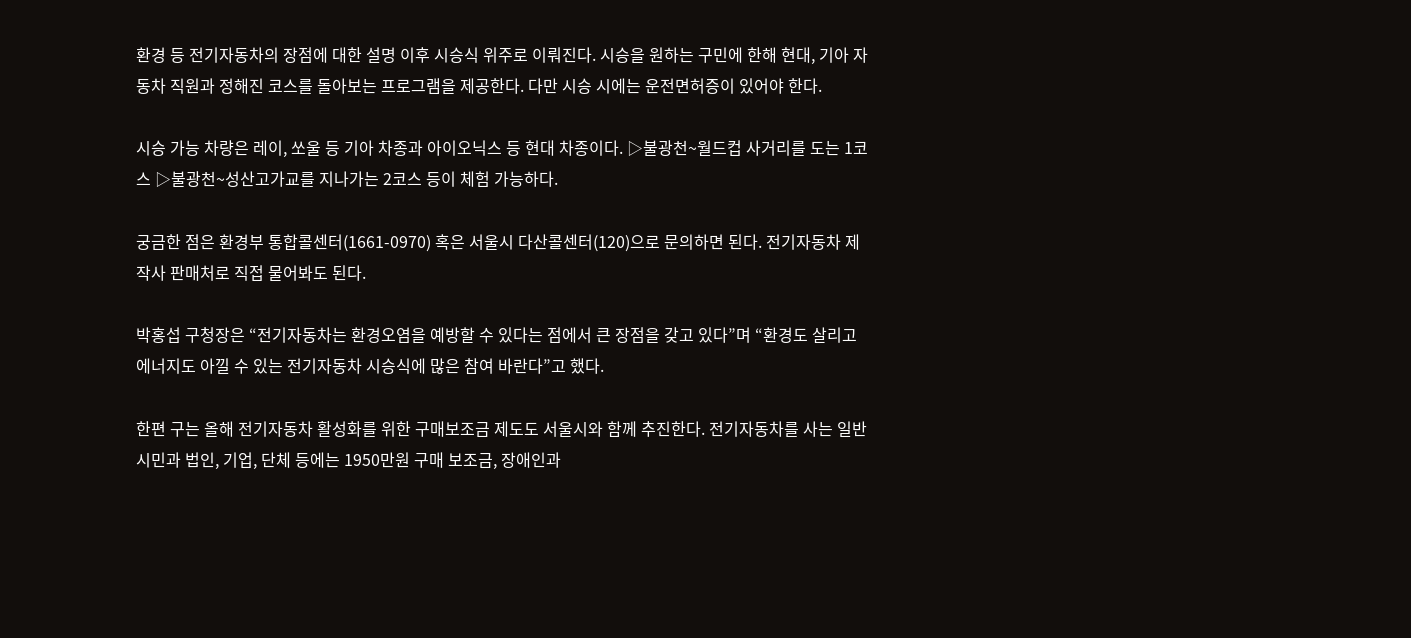환경 등 전기자동차의 장점에 대한 설명 이후 시승식 위주로 이뤄진다. 시승을 원하는 구민에 한해 현대, 기아 자동차 직원과 정해진 코스를 돌아보는 프로그램을 제공한다. 다만 시승 시에는 운전면허증이 있어야 한다.

시승 가능 차량은 레이, 쏘울 등 기아 차종과 아이오닉스 등 현대 차종이다. ▷불광천~월드컵 사거리를 도는 1코스 ▷불광천~성산고가교를 지나가는 2코스 등이 체험 가능하다.

궁금한 점은 환경부 통합콜센터(1661-0970) 혹은 서울시 다산콜센터(120)으로 문의하면 된다. 전기자동차 제작사 판매처로 직접 물어봐도 된다.

박홍섭 구청장은 “전기자동차는 환경오염을 예방할 수 있다는 점에서 큰 장점을 갖고 있다”며 “환경도 살리고 에너지도 아낄 수 있는 전기자동차 시승식에 많은 참여 바란다”고 했다.

한편 구는 올해 전기자동차 활성화를 위한 구매보조금 제도도 서울시와 함께 추진한다. 전기자동차를 사는 일반 시민과 법인, 기업, 단체 등에는 1950만원 구매 보조금, 장애인과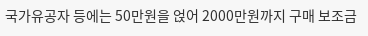국가유공자 등에는 50만원을 얹어 2000만원까지 구매 보조금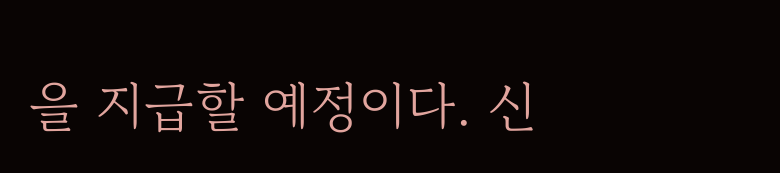을 지급할 예정이다. 신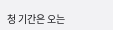청 기간은 오는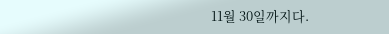11월 30일까지다.